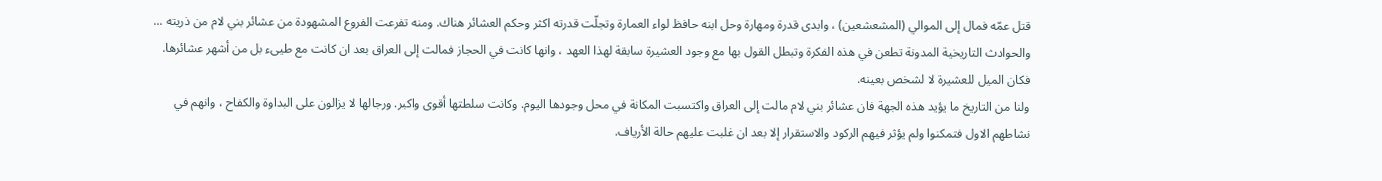قتل عمّه فمال إلى الموالي (المشعشعين) ، وابدى قدرة ومهارة وحل ابنه حافظ لواء العمارة وتجلّت قدرته اكثر وحكم العشائر هناك. ومنه تفرعت الفروع المشهودة من عشائر بني لام من ذريته ...
والحوادث التاريخية المدونة تطعن في هذه الفكرة وتبطل القول بها مع وجود العشيرة سابقة لهذا العهد ، وانها كانت في الحجاز فمالت إلى العراق بعد ان كانت مع طيىء بل من أشهر عشائرها. فكان الميل للعشيرة لا لشخص بعينه.
ولنا من التاريخ ما يؤيد هذه الجهة فان عشائر بني لام مالت إلى العراق واكتسبت المكانة في محل وجودها اليوم. وكانت سلطتها أقوى واكبر. ورجالها لا يزالون على البداوة والكفاح ، وانهم في نشاطهم الاول فتمكنوا ولم يؤثر فيهم الركود والاستقرار إلا بعد ان غلبت عليهم حالة الأرياف.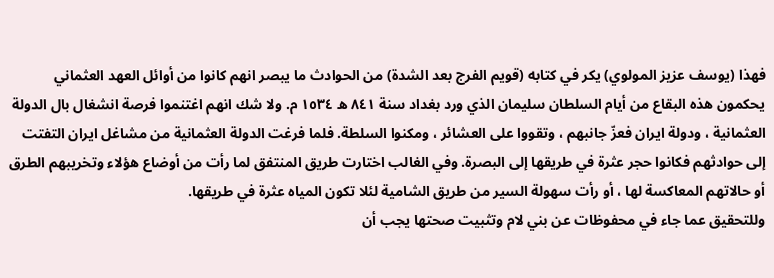فهذا (يوسف عزيز المولوي) يكر في كتابه (قويم الفرج بعد الشدة) من الحوادث ما يبصر انهم كانوا من أوائل العهد العثماني يحكمون هذه البقاع من أيام السلطان سليمان الذي ورد بغداد سنة ٨٤١ ه ١٥٣٤ م. ولا شك انهم اغتنموا فرصة انشغال بال الدولة العثمانية ، ودولة ايران فعزّ جانبهم ، وتقووا على العشائر ، ومكنوا السلطة. فلما فرغت الدولة العثمانية من مشاغل ايران التفتت إلى حوادثهم فكانوا حجر عثرة في طريقها إلى البصرة. وفي الغالب اختارت طريق المنتفق لما رأت من أوضاع هؤلاء وتخريبهم الطرق أو حالاتهم المعاكسة لها ، أو رأت سهولة السير من طريق الشامية لئلا تكون المياه عثرة في طريقها.
وللتحقيق عما جاء في محفوظات عن بني لام وتثبيت صحتها يجب أن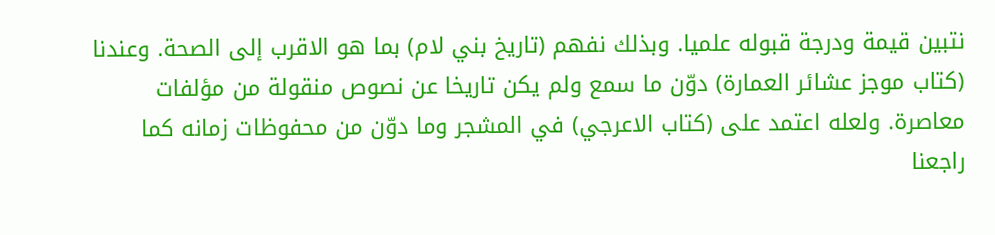نتبين قيمة ودرجة قبوله علميا. وبذلك نفهم (تاريخ بني لام) بما هو الاقرب إلى الصحة. وعندنا (كتاب موجز عشائر العمارة) دوّن ما سمع ولم يكن تاريخا عن نصوص منقولة من مؤلفات معاصرة. ولعله اعتمد على (كتاب الاعرجي) في المشجر وما دوّن من محفوظات زمانه كما راجعنا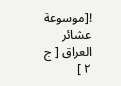![موسوعة عشائر العراق [ ج ٢ ]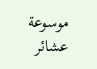موسوعة عشائر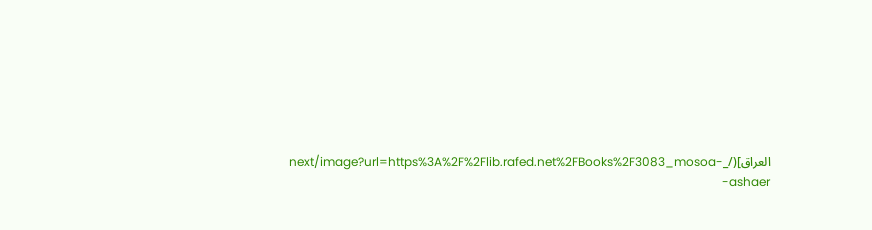العراق](/_next/image?url=https%3A%2F%2Flib.rafed.net%2FBooks%2F3083_mosoa-ashaer-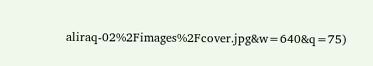aliraq-02%2Fimages%2Fcover.jpg&w=640&q=75)